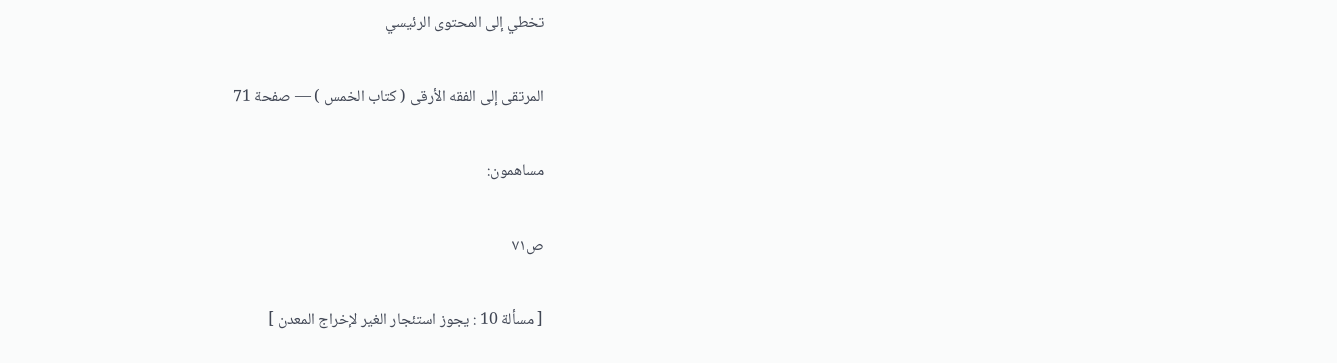تخطي إلى المحتوى الرئيسي

المرتقى إلى الفقه الأرقى ( كتاب الخمس ) — صفحة 71

مساهمون:

ص٧١

[ مسألة 10 : يجوز استئجار الغير لإخراج المعدن ]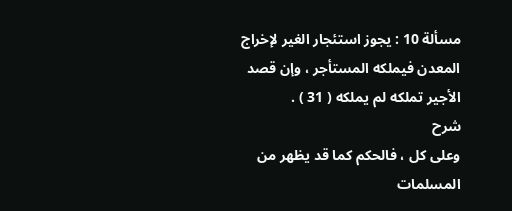مسألة 10 : يجوز استئجار الغير لإخراج المعدن فيملكه المستأجر ، وإن قصد الأجير تملكه لم يملكه ( 31 ) .
شرح
وعلى كل ، فالحكم كما قد يظهر من المسلمات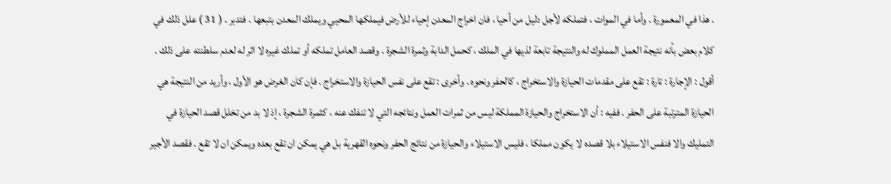. هذا في المعمورة . وأما في الموات ، فتملكه لأجل دليل من أحيا ، فان اخراج المعدن إحياء للأرض فيملكها المحيي ويملك المعدن بتبعها . فتدبر . ( 31 ) علل ذلك في كلام بعض بأنه نتيجة العمل المملوك له والنتيجة تابعة لذيها في الملك ، كحمل الدابة وثمرة الشجرة . وقصد العامل تملكه أو تملك غيره لا اثر له لعدم سلطنته على ذلك . أقول : الإجارة : تارة : تقع على مقدمات الحيازة والاستخراج ، كالحفر ونحوه . وأخرى : تقع على نفس الحيازة والاستخراج . فإن كان الغرض هو الأول ، وأريد من النتيجة هي الحيازة المترتبة على الحفر . ففيه : أن الاستخراج والحيازة المملكة ليس من ثمرات العمل ونتائجه التي لا تنفك عنه ، كثمرة الشجرة ، إذ لا بد من تخلل قصد الحيازة في التمليك والا فنفس الاستيلاء بلا قصده لا يكون مملكا ، فليس الاستيلاء والحيازة من نتائج الحفر ونحوه القهرية بل هي يمكن ان تقع بعده ويمكن ان لا تقع . فقصد الأجير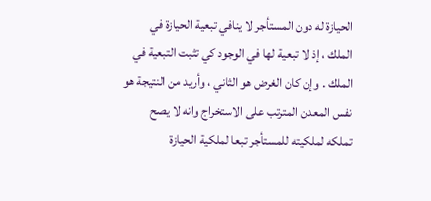الحيازة له دون المستأجر لا ينافي تبعية الحيازة في الملك ، إذ لا تبعية لها في الوجود كي تثبت التبعية في الملك . وإن كان الغرض هو الثاني ، وأريد من النتيجة هو نفس المعدن المترتب على الاستخراج وانه لا يصح تملكه لملكيته للمستأجر تبعا لملكية الحيازة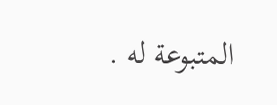المتبوعة له .